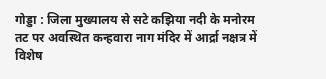गोड्डा : जिला मुख्यालय से सटे कझिया नदी के मनोरम तट पर अवस्थित कन्हवारा नाग मंदिर में आर्द्रा नक्षत्र में विशेष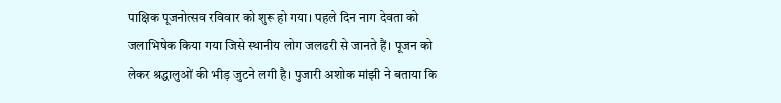पाक्षिक पूजनोत्सव रविवार को शुरू हो गया। पहले दिन नाग देवता को जलाभिषेक किया गया जिसे स्थानीय लोग जलढरी से जानते हैं। पूजन को लेकर श्रद्धालुओं की भीड़ जुटने लगी है। पुजारी अशोक मांझी ने बताया कि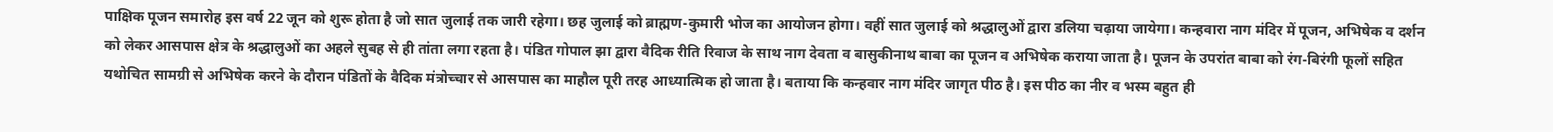पाक्षिक पूजन समारोह इस वर्ष 22 जून को शुरू होता है जो सात जुलाई तक जारी रहेगा। छह जुलाई को ब्राह्मण-कुमारी भोज का आयोजन होगा। वहीं सात जुलाई को श्रद्धालुओं द्वारा डलिया चढ़ाया जायेगा। कन्हवारा नाग मंदिर में पूजन, अभिषेक व दर्शन को लेकर आसपास क्षेत्र के श्रद्धालुओं का अहले सुबह से ही तांता लगा रहता है। पंडित गोपाल झा द्वारा वैदिक रीति रिवाज के साथ नाग देवता व बासुकीनाथ बाबा का पूजन व अभिषेक कराया जाता है। पूजन के उपरांत बाबा को रंग-बिरंगी फूलों सहित यथोचित सामग्री से अभिषेक करने के दौरान पंडितों के वैदिक मंत्रोच्चार से आसपास का माहौल पूरी तरह आध्यात्मिक हो जाता है। बताया कि कन्हवार नाग मंदिर जागृत पीठ है। इस पीठ का नीर व भस्म बहुत ही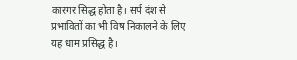कारगर सिद्ध होता है। सर्प दंश से प्रभावितों का भी विष निकालने के लिए यह धाम प्रसिद्ध है।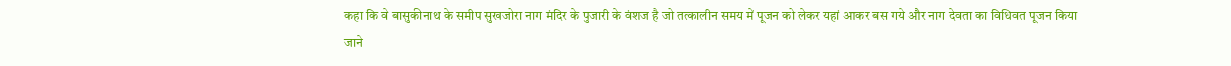कहा कि वे बासुकीनाथ के समीप सुखजोरा नाग मंदिर के पुजारी के वंशज है जो तत्कालीन समय में पूजन को लेकर यहां आकर बस गये और नाग देवता का विधिवत पूजन किया जाने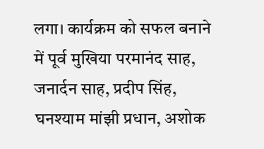लगा। कार्यक्रम को सफल बनाने में पूर्व मुखिया परमानंद साह, जनार्दन साह, प्रदीप सिंह, घनश्याम मांझी प्रधान, अशोक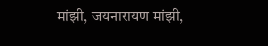मांझी, जयनारायण मांझी,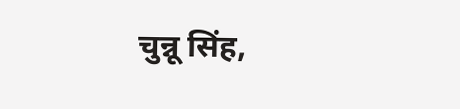चुन्नू सिंह,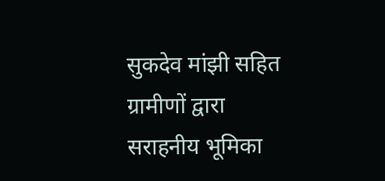सुकदेव मांझी सहित ग्रामीणों द्वारा सराहनीय भूमिका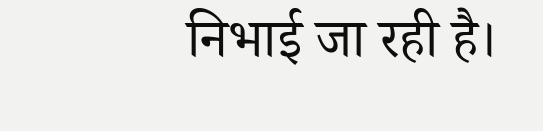निभाई जा रही है।